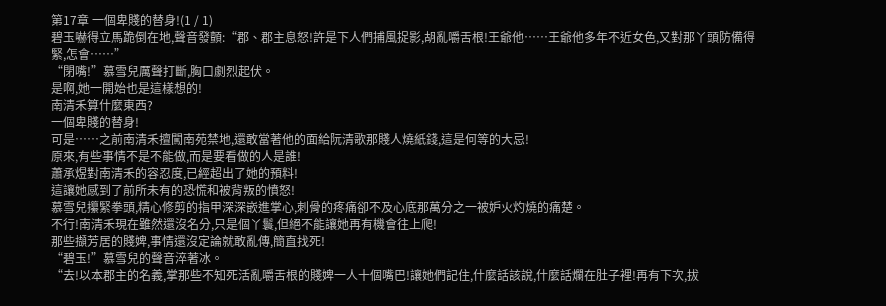第17章 一個卑賤的替身!(1 / 1)
碧玉嚇得立馬跪倒在地,聲音發顫:“郡、郡主息怒!許是下人們捕風捉影,胡亂嚼舌根!王爺他……王爺他多年不近女色,又對那丫頭防備得緊,怎會……”
“閉嘴!”慕雪兒厲聲打斷,胸口劇烈起伏。
是啊,她一開始也是這樣想的!
南清禾算什麼東西?
一個卑賤的替身!
可是……之前南清禾擅闖南苑禁地,還敢當著他的面給阮清歌那賤人燒紙錢,這是何等的大忌!
原來,有些事情不是不能做,而是要看做的人是誰!
蕭承煜對南清禾的容忍度,已經超出了她的預料!
這讓她感到了前所未有的恐慌和被背叛的憤怒!
慕雪兒攥緊拳頭,精心修剪的指甲深深嵌進掌心,刺骨的疼痛卻不及心底那萬分之一被妒火灼燒的痛楚。
不行!南清禾現在雖然還沒名分,只是個丫鬟,但絕不能讓她再有機會往上爬!
那些擷芳居的賤婢,事情還沒定論就敢亂傳,簡直找死!
“碧玉!”慕雪兒的聲音淬著冰。
“去!以本郡主的名義,掌那些不知死活亂嚼舌根的賤婢一人十個嘴巴!讓她們記住,什麼話該說,什麼話爛在肚子裡!再有下次,拔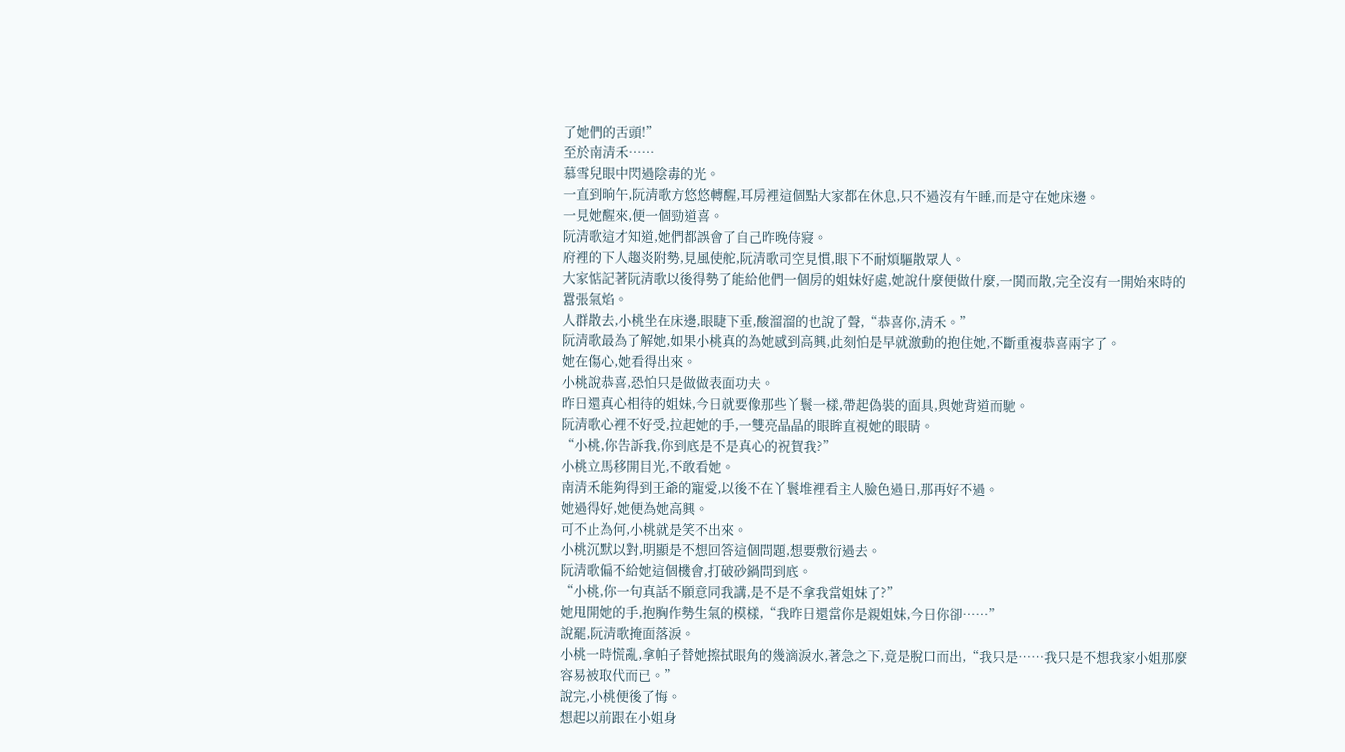了她們的舌頭!”
至於南清禾……
慕雪兒眼中閃過陰毒的光。
一直到晌午,阮清歌方悠悠轉醒,耳房裡這個點大家都在休息,只不過沒有午睡,而是守在她床邊。
一見她醒來,便一個勁道喜。
阮清歌這才知道,她們都誤會了自己昨晚侍寢。
府裡的下人趨炎附勢,見風使舵,阮清歌司空見慣,眼下不耐煩驅散眾人。
大家惦記著阮清歌以後得勢了能給他們一個房的姐妹好處,她說什麼便做什麼,一鬨而散,完全沒有一開始來時的囂張氣焰。
人群散去,小桃坐在床邊,眼睫下垂,酸溜溜的也說了聲,“恭喜你,清禾。”
阮清歌最為了解她,如果小桃真的為她感到高興,此刻怕是早就激動的抱住她,不斷重複恭喜兩字了。
她在傷心,她看得出來。
小桃說恭喜,恐怕只是做做表面功夫。
昨日還真心相待的姐妹,今日就要像那些丫鬟一樣,帶起偽裝的面具,與她背道而馳。
阮清歌心裡不好受,拉起她的手,一雙亮晶晶的眼眸直視她的眼睛。
“小桃,你告訴我,你到底是不是真心的祝賀我?”
小桃立馬移開目光,不敢看她。
南清禾能夠得到王爺的寵愛,以後不在丫鬟堆裡看主人臉色過日,那再好不過。
她過得好,她便為她高興。
可不止為何,小桃就是笑不出來。
小桃沉默以對,明顯是不想回答這個問題,想要敷衍過去。
阮清歌偏不給她這個機會,打破砂鍋問到底。
“小桃,你一句真話不願意同我講,是不是不拿我當姐妹了?”
她甩開她的手,抱胸作勢生氣的模樣,“我昨日還當你是親姐妹,今日你卻……”
說罷,阮清歌掩面落淚。
小桃一時慌亂,拿帕子替她擦拭眼角的幾滴淚水,著急之下,竟是脫口而出,“我只是……我只是不想我家小姐那麼容易被取代而已。”
說完,小桃便後了悔。
想起以前跟在小姐身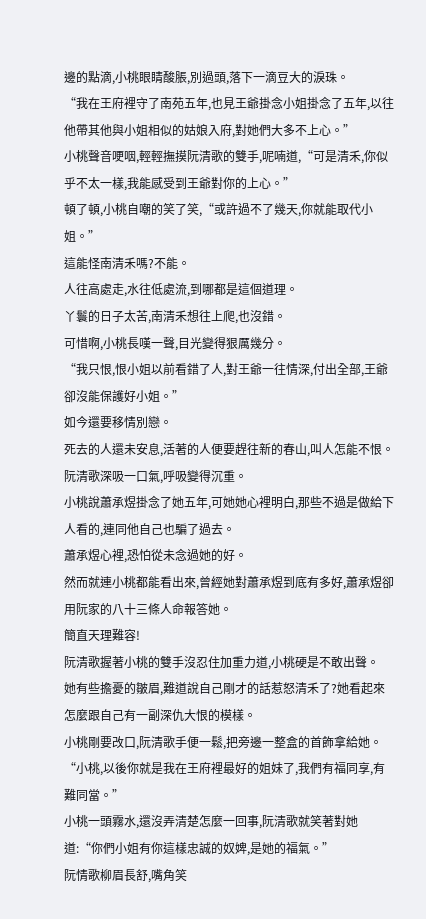邊的點滴,小桃眼睛酸脹,別過頭,落下一滴豆大的淚珠。
“我在王府裡守了南苑五年,也見王爺掛念小姐掛念了五年,以往他帶其他與小姐相似的姑娘入府,對她們大多不上心。”
小桃聲音哽咽,輕輕撫摸阮清歌的雙手,呢喃道,“可是清禾,你似乎不太一樣,我能感受到王爺對你的上心。”
頓了頓,小桃自嘲的笑了笑,“或許過不了幾天,你就能取代小姐。”
這能怪南清禾嗎?不能。
人往高處走,水往低處流,到哪都是這個道理。
丫鬟的日子太苦,南清禾想往上爬,也沒錯。
可惜啊,小桃長嘆一聲,目光變得狠厲幾分。
“我只恨,恨小姐以前看錯了人,對王爺一往情深,付出全部,王爺卻沒能保護好小姐。”
如今還要移情別戀。
死去的人還未安息,活著的人便要趕往新的春山,叫人怎能不恨。
阮清歌深吸一口氣,呼吸變得沉重。
小桃說蕭承煜掛念了她五年,可她她心裡明白,那些不過是做給下人看的,連同他自己也騙了過去。
蕭承煜心裡,恐怕從未念過她的好。
然而就連小桃都能看出來,曾經她對蕭承煜到底有多好,蕭承煜卻用阮家的八十三條人命報答她。
簡直天理難容!
阮清歌握著小桃的雙手沒忍住加重力道,小桃硬是不敢出聲。
她有些擔憂的皺眉,難道說自己剛才的話惹怒清禾了?她看起來怎麼跟自己有一副深仇大恨的模樣。
小桃剛要改口,阮清歌手便一鬆,把旁邊一整盒的首飾拿給她。
“小桃,以後你就是我在王府裡最好的姐妹了,我們有福同享,有難同當。”
小桃一頭霧水,還沒弄清楚怎麼一回事,阮清歌就笑著對她道:“你們小姐有你這樣忠誠的奴婢,是她的福氣。”
阮情歌柳眉長舒,嘴角笑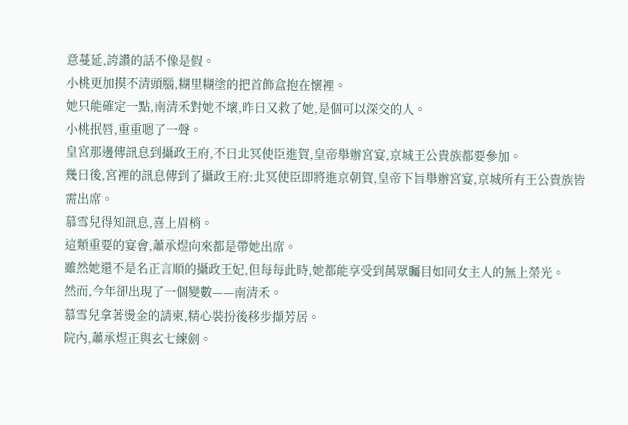意蔓延,誇讚的話不像是假。
小桃更加摸不清頭腦,糊里糊塗的把首飾盒抱在懷裡。
她只能確定一點,南清禾對她不壞,昨日又救了她,是個可以深交的人。
小桃抿唇,重重嗯了一聲。
皇宮那邊傳訊息到攝政王府,不日北冥使臣進賀,皇帝舉辦宮宴,京城王公貴族都要參加。
幾日後,宮裡的訊息傳到了攝政王府:北冥使臣即將進京朝賀,皇帝下旨舉辦宮宴,京城所有王公貴族皆需出席。
慕雪兒得知訊息,喜上眉梢。
這類重要的宴會,蕭承煜向來都是帶她出席。
雖然她還不是名正言順的攝政王妃,但每每此時,她都能享受到萬眾矚目如同女主人的無上榮光。
然而,今年卻出現了一個變數——南清禾。
慕雪兒拿著燙金的請柬,精心裝扮後移步擷芳居。
院內,蕭承煜正與玄七練劍。